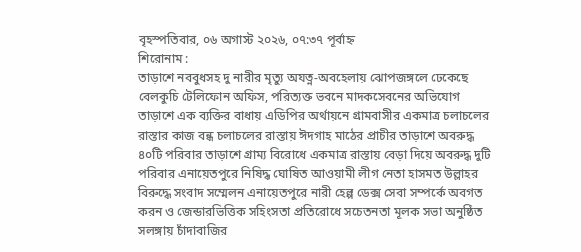বৃহস্পতিবার, ০৬ অগাস্ট ২০২৬, ০৭:৩৭ পূর্বাহ্ন
শিরোনাম :
তাড়াশে নববুধসহ দু নারীর মৃত্যু অযত্ন-অবহেলায় ঝোপজঙ্গলে ঢেকেছে বেলকুচি টেলিফোন অফিস, পরিত্যক্ত ভবনে মাদকসেবনের অভিযোগ তাড়াশে এক ব্যক্তির বাধায় এডিপির অর্থায়নে গ্রামবাসীর একমাত্র চলাচলের রাস্তার কাজ বন্ধ চলাচলের রাস্তায় ঈদগাহ মাঠের প্রাচীর তাড়াশে অবরুদ্ধ ৪০টি পরিবার তাড়াশে গ্রাম্য বিরোধে একমাত্র রাস্তায় বেড়া দিয়ে অবরুদ্ধ দুটি পরিবার এনায়েতপুরে নিষিদ্ধ ঘোষিত আওয়ামী লীগ নেতা হাসমত উল্লাহর বিরুদ্ধে সংবাদ সম্মেলন এনায়েতপুরে নারী হেল্প ডেক্স সেবা সম্পর্কে অবগত করন ও জেন্ডারভিত্তিক সহিংসতা প্রতিরোধে সচেতনতা মূলক সভা অনুষ্ঠিত  সলঙ্গায় চাঁদাবাজির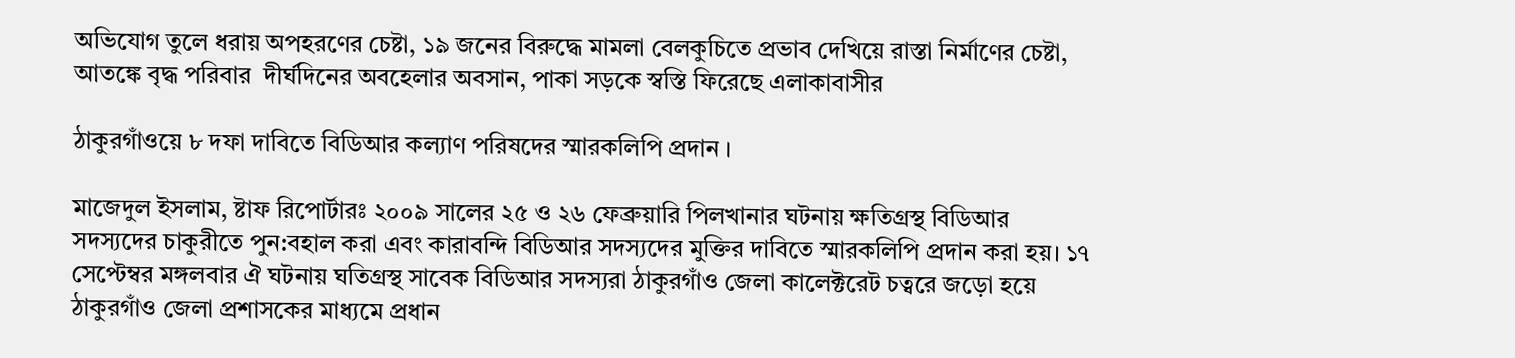অভিযোগ তুলে ধরায় অপহরণের চেষ্টা, ১৯ জনের বিরুদ্ধে মামলা বেলকুচিতে প্রভাব দেখিয়ে রাস্তা নির্মাণের চেষ্টা, আতঙ্কে বৃদ্ধ পরিবার  দীর্ঘদিনের অবহেলার অবসান, পাকা সড়কে স্বস্তি ফিরেছে এলাকাবাসীর

ঠাকুরগাঁওয়ে ৮ দফা দাবিতে বিডিআর কল্যাণ পরিষদের স্মারকলিপি প্রদান ।

মাজেদুল ইসলাম, ষ্টাফ রিপোর্টারঃ ২০০৯ সালের ২৫ ও ২৬ ফেব্রুয়ারি পিলখানার ঘটনায় ক্ষতিগ্রস্থ বিডিআর সদস্যদের চাকুরীতে পুন:বহাল করা এবং কারাবন্দি বিডিআর সদস্যদের মুক্তির দাবিতে স্মারকলিপি প্রদান করা হয়। ১৭ সেপ্টেম্বর মঙ্গলবার ঐ ঘটনায় ঘতিগ্রস্থ সাবেক বিডিআর সদস্যরা ঠাকুরগাঁও জেলা কালেক্টরেট চত্বরে জড়ো হয়ে ঠাকুরগাঁও জেলা প্রশাসকের মাধ্যমে প্রধান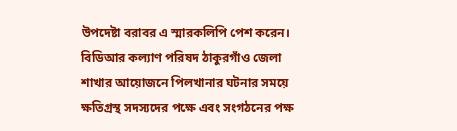উপদেষ্টা বরাবর এ স্মারকলিপি পেশ করেন। বিডিআর কল্যাণ পরিষদ ঠাকুরগাঁও জেলা শাখার আয়োজনে পিলখানার ঘটনার সময়ে ক্ষতিগ্রস্থ সদস্যদের পক্ষে এবং সংগঠনের পক্ষ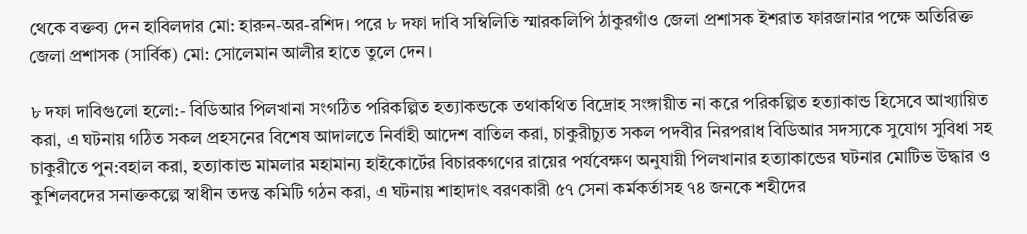থেকে বক্তব্য দেন হাবিলদার মো: হারুন-অর-রশিদ। পরে ৮ দফা দাবি সম্বিলিতি স্মারকলিপি ঠাকুরগাঁও জেলা প্রশাসক ইশরাত ফারজানার পক্ষে অতিরিক্ত জেলা প্রশাসক (সার্বিক) মো: সোলেমান আলীর হাতে তুলে দেন।

৮ দফা দাবিগুলো হলো:- বিডিআর পিলখানা সংগঠিত পরিকল্পিত হত্যাকন্ডকে তথাকথিত বিদ্রোহ সংঙ্গায়ীত না করে পরিকল্পিত হত্যাকান্ড হিসেবে আখ্যায়িত করা, এ ঘটনায় গঠিত সকল প্রহসনের বিশেষ আদালতে নির্বাহী আদেশ বাতিল করা, চাকুরীচ্যুত সকল পদবীর নিরপরাধ বিডিআর সদস্যকে সুযোগ সুবিধা সহ চাকুরীতে পুন:বহাল করা, হত্যাকান্ড মামলার মহামান্য হাইকোর্টের বিচারকগণের রায়ের পর্যবেক্ষণ অনুযায়ী পিলখানার হত্যাকান্ডের ঘটনার মোটিভ উদ্ধার ও কুশিলবদের সনাক্তকল্পে স্বাধীন তদন্ত কমিটি গঠন করা, এ ঘটনায় শাহাদাৎ বরণকারী ৫৭ সেনা কর্মকর্তাসহ ৭৪ জনকে শহীদের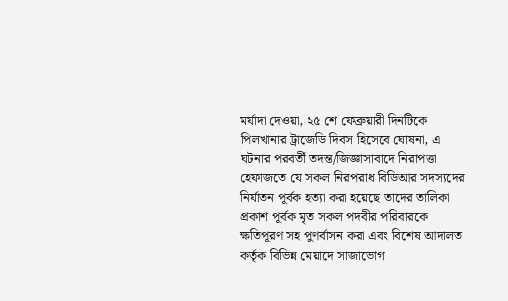মর্যাদা দেওয়া, ২৫ শে ফেব্রুয়ারী দিনটিকে পিলখানার ট্রাজেডি দিবস হিসেবে ঘোষনা, এ ঘটনার পরবর্তী তদন্ত/জিজ্ঞাসাবাদে নিরাপত্তা হেফাজতে যে সকল নিরপরাধ বিডিআর সদস্যদের নির্যাতন পূর্বক হত্যা করা হয়েছে তাদের তালিকা প্রকাশ পূর্বক মৃত সকল পদবীর পরিবারকে ক্ষতিপূরণ সহ পুণর্বাসন করা এবং বিশেষ আদালত কর্তৃক বিভিন্ন মেয়াদে সাজাভোগ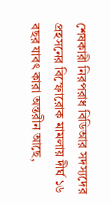শেষকারী নিরপরাধ বিডিআর সদস্যদের প্রহসনের বিস্ফোরোক মামলায় দীর্ঘ ১৬ বছর যাবৎ কারা অন্তরীন আছে,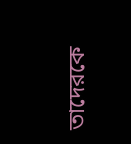তাদেরকে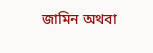জামিন অথবা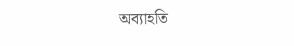অব্যাহতি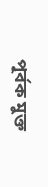পূর্বক মুক্ত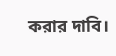করার দাবি।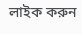লাইক করুন